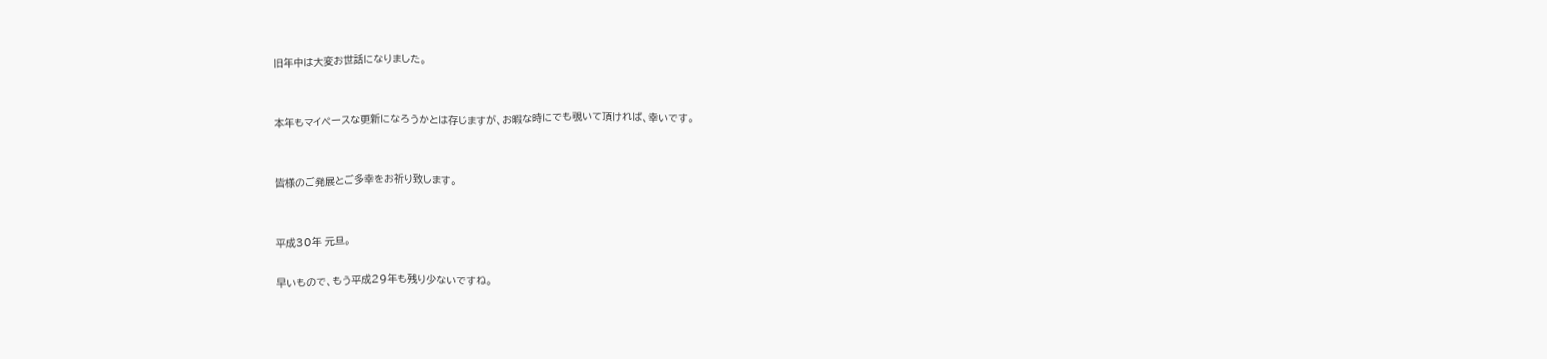旧年中は大変お世話になりました。


本年もマイペースな更新になろうかとは存じますが、お暇な時にでも覗いて頂ければ、幸いです。


皆様のご発展とご多幸をお祈り致します。


平成30年 元旦。

早いもので、もう平成29年も残り少ないですね。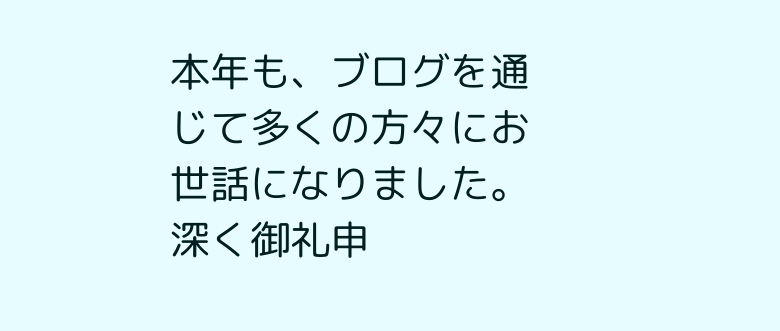本年も、ブログを通じて多くの方々にお世話になりました。
深く御礼申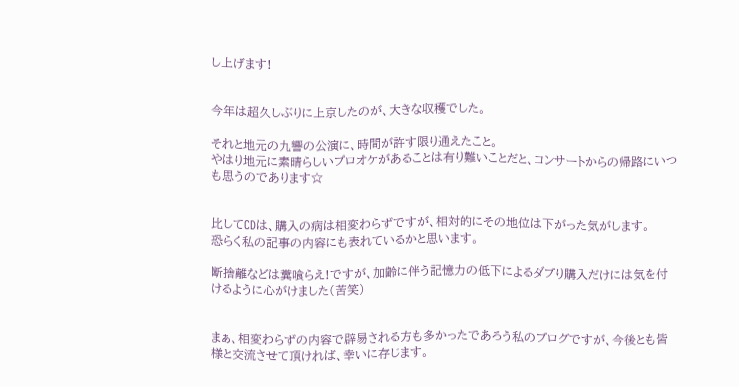し上げます!


今年は超久しぶりに上京したのが、大きな収穫でした。

それと地元の九響の公演に、時間が許す限り通えたこと。
やはり地元に素晴らしいプロオケがあることは有り難いことだと、コンサートからの帰路にいつも思うのであります☆


比してCDは、購入の病は相変わらずですが、相対的にその地位は下がった気がします。
恐らく私の記事の内容にも表れているかと思います。

断捨離などは糞喰らえ!ですが、加齢に伴う記憶力の低下によるダブり購入だけには気を付けるように心がけました(苦笑)


まぁ、相変わらずの内容で辟易される方も多かったであろう私のブログですが、今後とも皆様と交流させて頂ければ、幸いに存じます。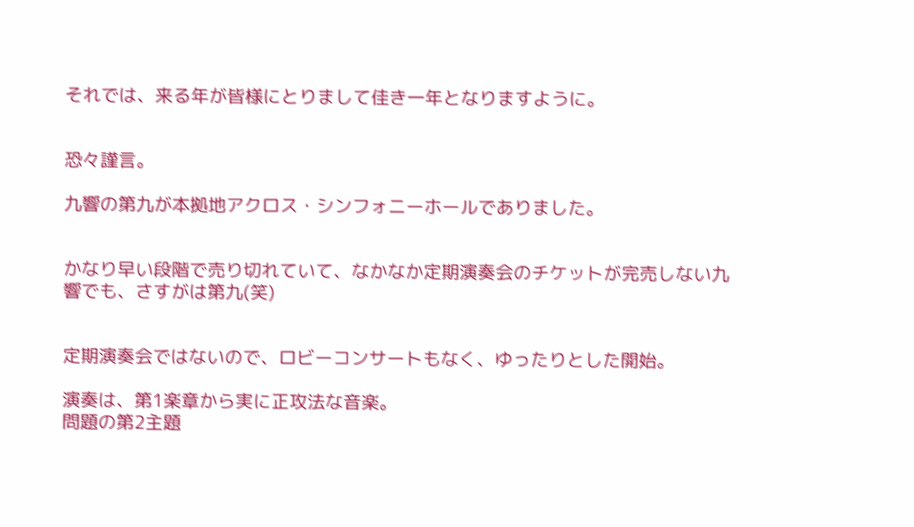それでは、来る年が皆様にとりまして佳き一年となりますように。


恐々謹言。

九響の第九が本拠地アクロス・シンフォニーホールでありました。


かなり早い段階で売り切れていて、なかなか定期演奏会のチケットが完売しない九響でも、さすがは第九(笑)


定期演奏会ではないので、ロビーコンサートもなく、ゆったりとした開始。

演奏は、第1楽章から実に正攻法な音楽。
問題の第2主題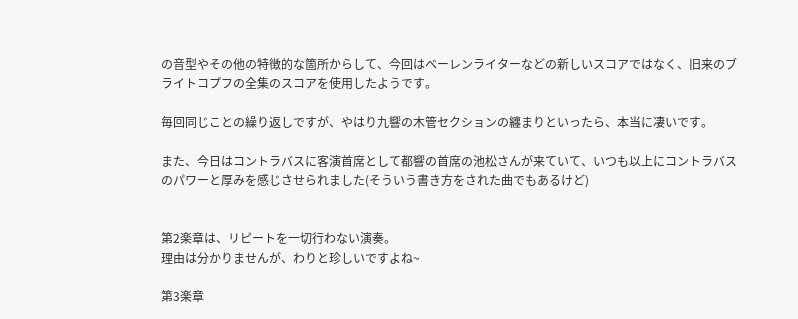の音型やその他の特徴的な箇所からして、今回はベーレンライターなどの新しいスコアではなく、旧来のブライトコプフの全集のスコアを使用したようです。

毎回同じことの繰り返しですが、やはり九響の木管セクションの纏まりといったら、本当に凄いです。

また、今日はコントラバスに客演首席として都響の首席の池松さんが来ていて、いつも以上にコントラバスのパワーと厚みを感じさせられました(そういう書き方をされた曲でもあるけど)


第2楽章は、リピートを一切行わない演奏。
理由は分かりませんが、わりと珍しいですよね~

第3楽章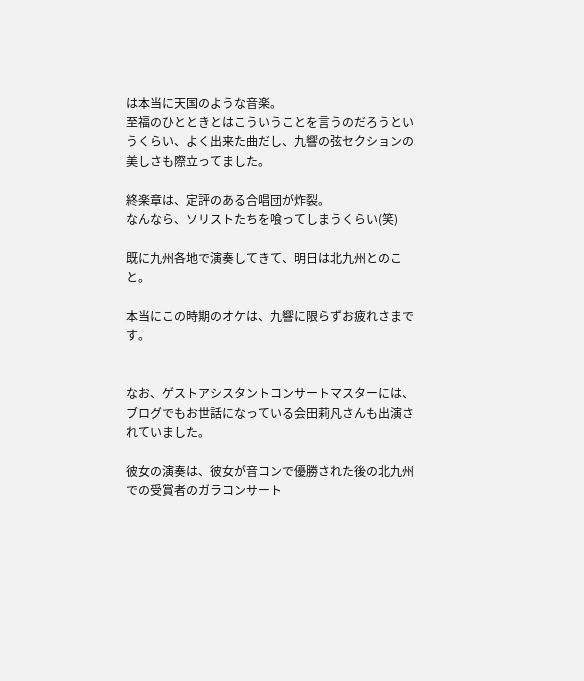は本当に天国のような音楽。
至福のひとときとはこういうことを言うのだろうというくらい、よく出来た曲だし、九響の弦セクションの美しさも際立ってました。

終楽章は、定評のある合唱団が炸裂。
なんなら、ソリストたちを喰ってしまうくらい(笑)

既に九州各地で演奏してきて、明日は北九州とのこと。

本当にこの時期のオケは、九響に限らずお疲れさまです。


なお、ゲストアシスタントコンサートマスターには、ブログでもお世話になっている会田莉凡さんも出演されていました。

彼女の演奏は、彼女が音コンで優勝された後の北九州での受賞者のガラコンサート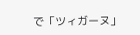で「ツィガーヌ」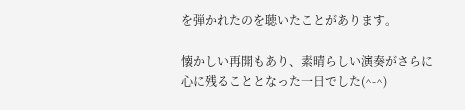を弾かれたのを聴いたことがあります。

懐かしい再開もあり、素晴らしい演奏がさらに心に残ることとなった一日でした(^-^)